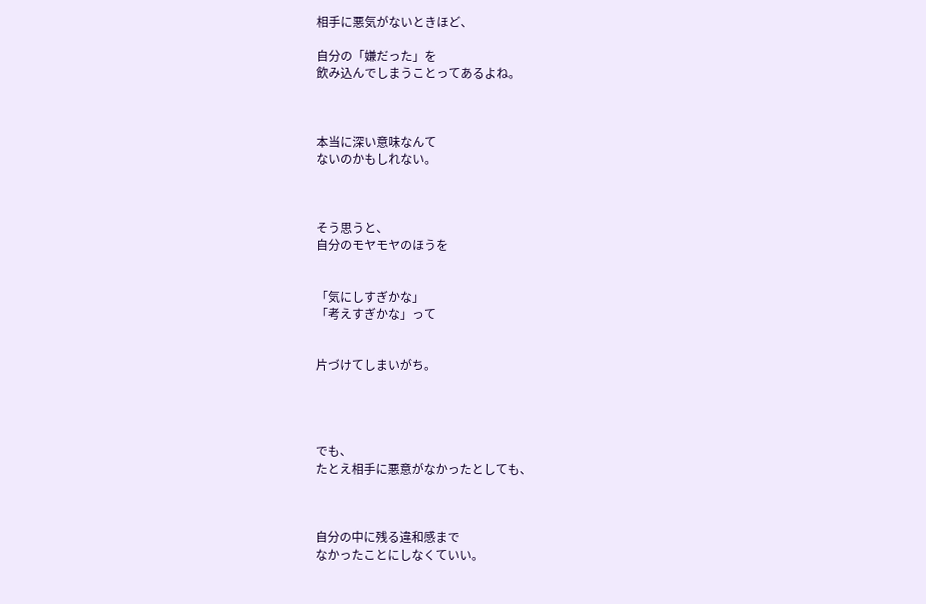相手に悪気がないときほど、

自分の「嫌だった」を
飲み込んでしまうことってあるよね。



本当に深い意味なんて
ないのかもしれない。



そう思うと、
自分のモヤモヤのほうを


「気にしすぎかな」
「考えすぎかな」って


片づけてしまいがち。




でも、
たとえ相手に悪意がなかったとしても、



自分の中に残る違和感まで
なかったことにしなくていい。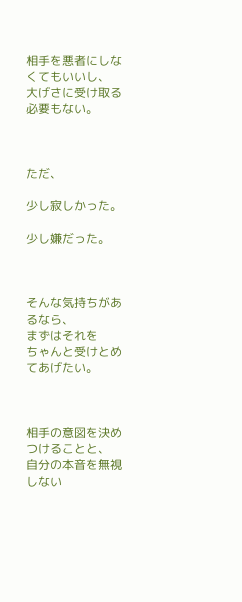相手を悪者にしなくてもいいし、
大げさに受け取る必要もない。



ただ、

少し寂しかった。

少し嫌だった。



そんな気持ちがあるなら、
まずはそれを
ちゃんと受けとめてあげたい。



相手の意図を決めつけることと、
自分の本音を無視しない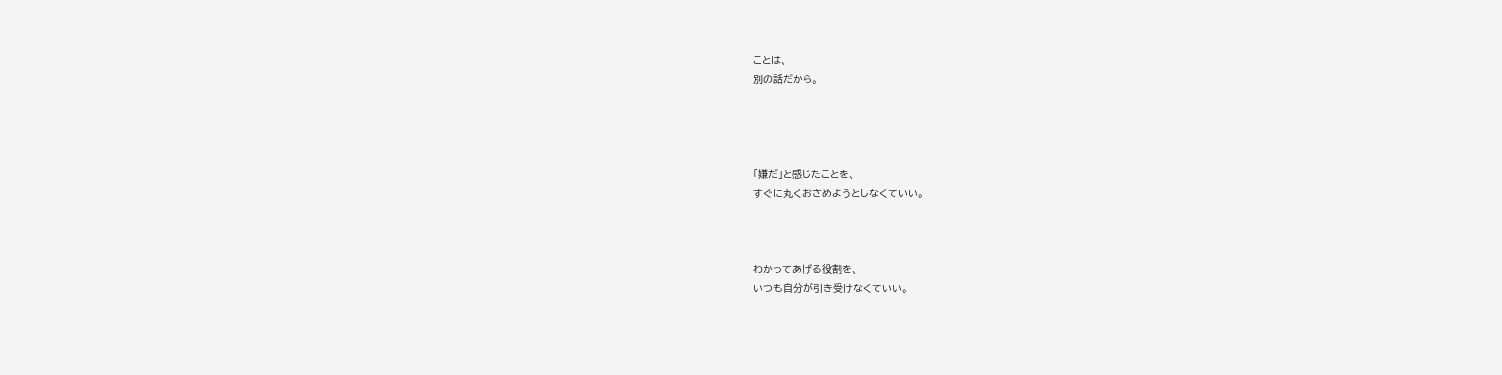ことは、
別の話だから。




「嫌だ」と感じたことを、
すぐに丸くおさめようとしなくていい。



わかってあげる役割を、
いつも自分が引き受けなくていい。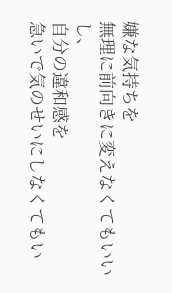嫌な気持ちを
無理に前向きに変えなくてもいいし、
自分の違和感を
急いで気のせいにしなくてもい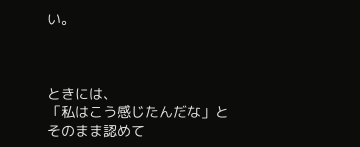い。



ときには、
「私はこう感じたんだな」と
そのまま認めて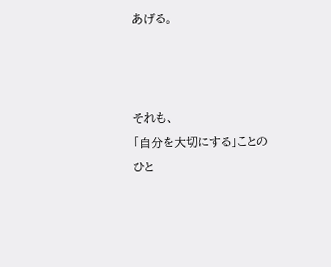あげる。



それも、
「自分を大切にする」ことの
ひと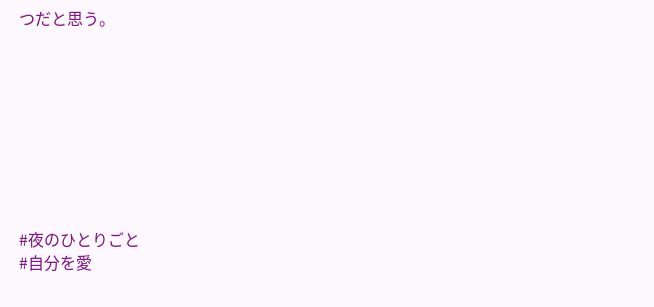つだと思う。









#夜のひとりごと
#自分を愛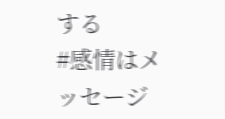する
#感情はメッセージ